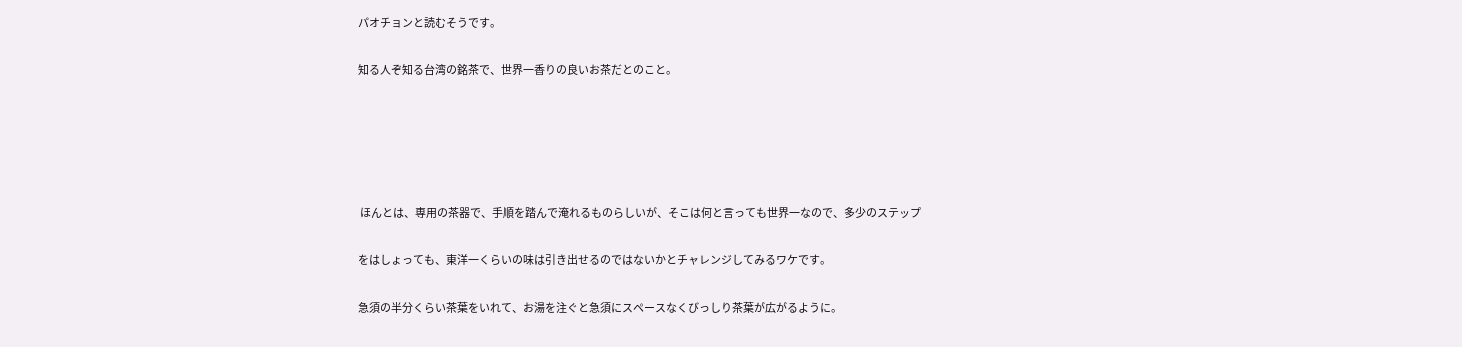パオチョンと読むそうです。

知る人ぞ知る台湾の銘茶で、世界一香りの良いお茶だとのこと。





 ほんとは、専用の茶器で、手順を踏んで淹れるものらしいが、そこは何と言っても世界一なので、多少のステップ

をはしょっても、東洋一くらいの味は引き出せるのではないかとチャレンジしてみるワケです。

急須の半分くらい茶葉をいれて、お湯を注ぐと急須にスペースなくびっしり茶葉が広がるように。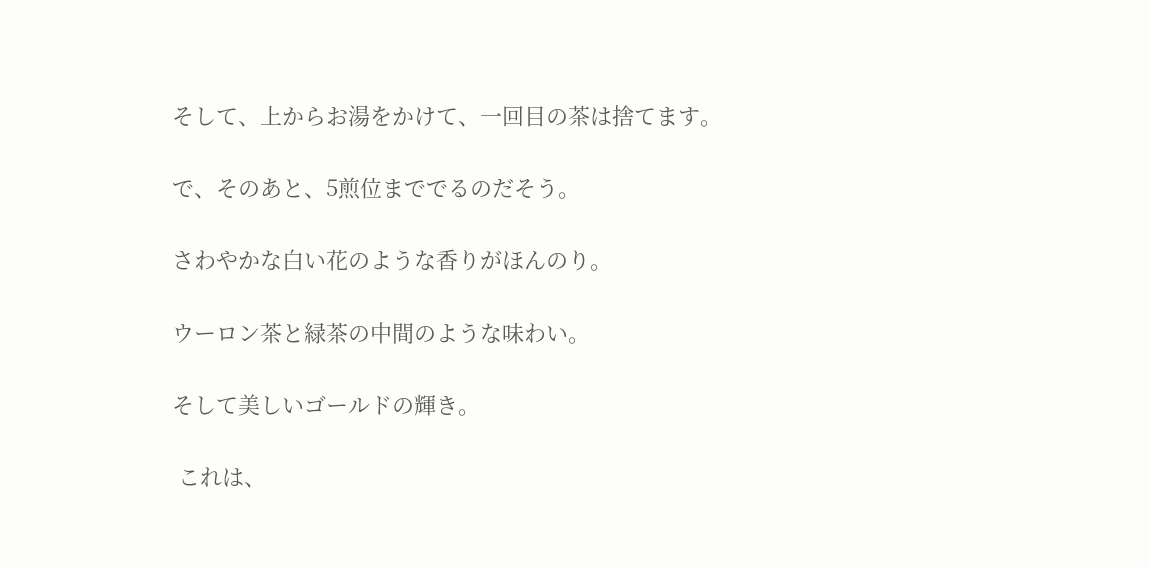そして、上からお湯をかけて、一回目の茶は捨てます。

で、そのあと、5煎位まででるのだそう。

さわやかな白い花のような香りがほんのり。

ウーロン茶と緑茶の中間のような味わい。

そして美しいゴールドの輝き。

 これは、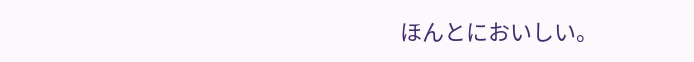ほんとにおいしい。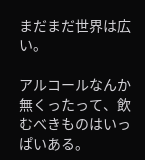まだまだ世界は広い。

アルコールなんか無くったって、飲むべきものはいっぱいある。